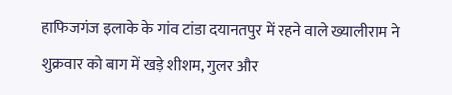हाफिजगंज इलाके के गांव टांडा दयानतपुर में रहने वाले ख्यालीराम ने शुक्रवार को बाग में खड़े शीशम, गुलर और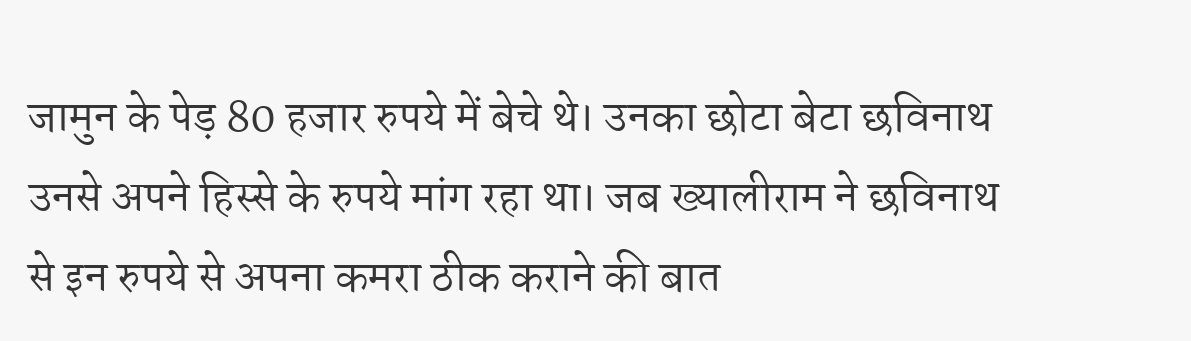जामुन के पेड़ 80 हजार रुपये में बेचे थे। उनका छोटा बेटा छविनाथ उनसे अपने हिस्से के रुपये मांग रहा था। जब ख्यालीराम ने छविनाथ से इन रुपये से अपना कमरा ठीक कराने की बात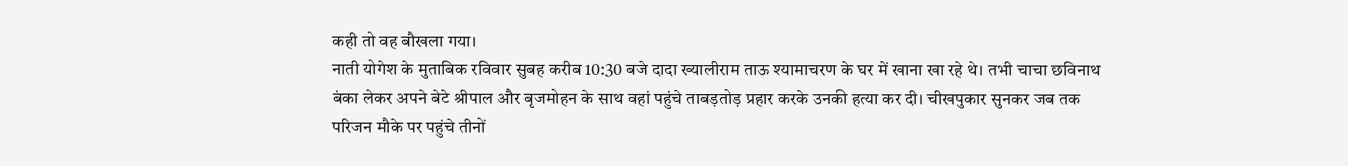कही तो वह बौखला गया।
नाती योगेश के मुताबिक रविवार सुबह करीब 10:30 बजे दादा ख्यालीराम ताऊ श्यामाचरण के घर में खाना खा रहे थे। तभी चाचा छविनाथ बंका लेकर अपने बेटे श्रीपाल और बृजमोहन के साथ वहां पहुंचे ताबड़तोड़ प्रहार करके उनकी हत्या कर दी। चीखपुकार सुनकर जब तक परिजन मौके पर पहुंचे तीनों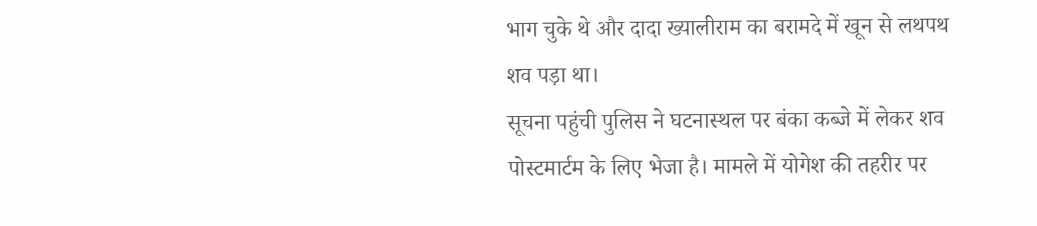भाग चुके थे और दादा ख्यालीराम का बरामदे में खून से लथपथ शव पड़ा था।
सूचना पहुंची पुलिस ने घटनास्थल पर बंका कब्जे में लेकर शव पोस्टमार्टम के लिए भेजा है। मामले में योगेश की तहरीर पर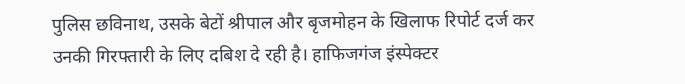पुलिस छविनाथ, उसके बेटों श्रीपाल और बृजमोहन के खिलाफ रिपोर्ट दर्ज कर उनकी गिरफ्तारी के लिए दबिश दे रही है। हाफिजगंज इंस्पेक्टर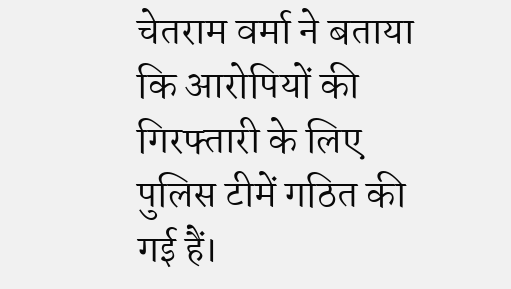चेतराम वर्मा ने बताया कि आरोपियों की गिरफ्तारी के लिए पुलिस टीमें गठित की गई हैं।